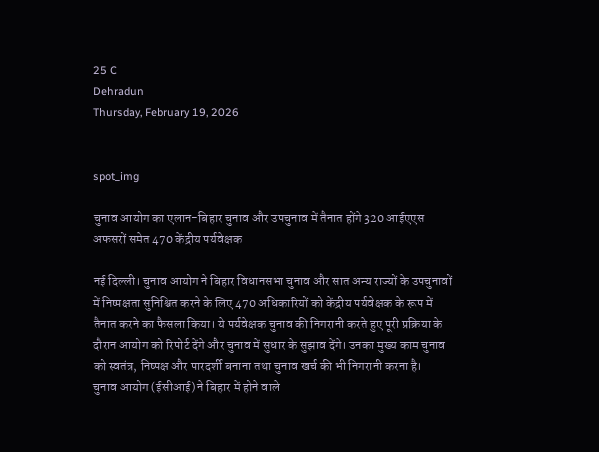25 C
Dehradun
Thursday, February 19, 2026


spot_img

चुनाव आयोग का एलान-बिहार चुनाव और उपचुनाव में तैनात होंगे 320 आईएएस अफसरों समेत 470 केंद्रीय पर्यवेक्षक

नई दिल्ली। चुनाव आयोग ने बिहार विधानसभा चुनाव और सात अन्य राज्यों के उपचुनावों में निष्पक्षता सुनिश्चित करने के लिए 470 अधिकारियों को केंद्रीय पर्यवेक्षक के रूप में तैनात करने का फैसला किया। ये पर्यवेक्षक चुनाव की निगरानी करते हुए पूरी प्रक्रिया के दौरान आयोग को रिपोर्ट देंगे और चुनाव में सुधार के सुझाव देंगे। उनका मुख्य काम चुनाव को स्वतंत्र, निष्पक्ष और पारदर्शी बनाना तथा चुनाव खर्च की भी निगरानी करना है।
चुनाव आयोग (ईसीआई) ने बिहार में होने वाले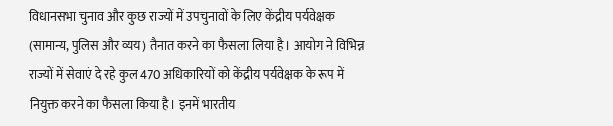विधानसभा चुनाव और कुछ राज्यों में उपचुनावों के लिए केंद्रीय पर्यवेक्षक (सामान्य, पुलिस और व्यय) तैनात करने का फैसला लिया है। आयोग ने विभिन्न राज्यों में सेवाएं दे रहे कुल 470 अधिकारियों को केंद्रीय पर्यवेक्षक के रूप में नियुक्त करने का फैसला किया है। इनमें भारतीय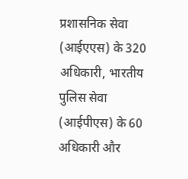प्रशासनिक सेवा (आईएएस) के 320 अधिकारी, भारतीय पुलिस सेवा (आईपीएस) के 60 अधिकारी और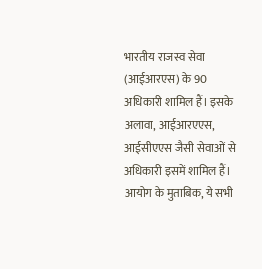भारतीय राजस्व सेवा (आईआरएस) के 90 अधिकारी शामिल हैं। इसके अलावा, आईआरएएस, आईसीएएस जैसी सेवाओं से अधिकारी इसमें शामिल हैं।
आयोग के मुताबिक, ये सभी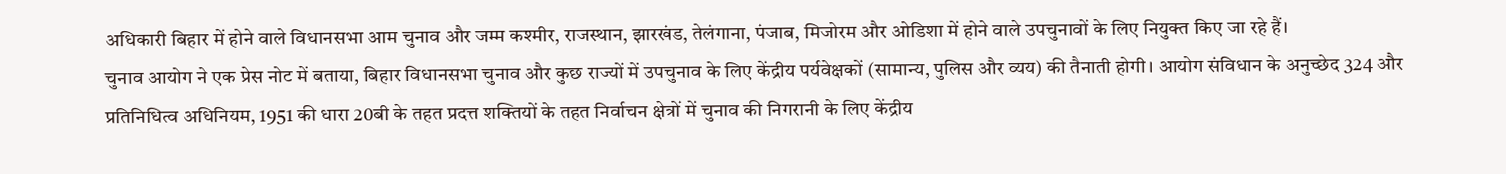अधिकारी बिहार में होने वाले विधानसभा आम चुनाव और जम्म कश्मीर, राजस्थान, झारखंड, तेलंगाना, पंजाब, मिजोरम और ओडिशा में होने वाले उपचुनावों के लिए नियुक्त किए जा रहे हैं।
चुनाव आयोग ने एक प्रेस नोट में बताया, बिहार विधानसभा चुनाव और कुछ राज्यों में उपचुनाव के लिए केंद्रीय पर्यवेक्षकों (सामान्य, पुलिस और व्यय) की तैनाती होगी। आयोग संविधान के अनुच्छेद 324 और प्रतिनिधित्व अधिनियम, 1951 की धारा 20बी के तहत प्रदत्त शक्तियों के तहत निर्वाचन क्षेत्रों में चुनाव की निगरानी के लिए केंद्रीय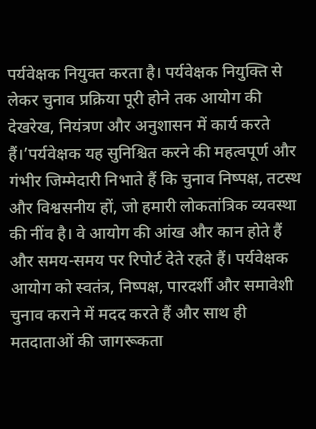पर्यवेक्षक नियुक्त करता है। पर्यवेक्षक नियुक्ति से लेकर चुनाव प्रक्रिया पूरी होने तक आयोग की देखरेख, नियंत्रण और अनुशासन में कार्य करते हैं।’पर्यवेक्षक यह सुनिश्चित करने की महत्वपूर्ण और गंभीर जिम्मेदारी निभाते हैं कि चुनाव निष्पक्ष, तटस्थ और विश्वसनीय हों, जो हमारी लोकतांत्रिक व्यवस्था की नींव है। वे आयोग की आंख और कान होते हैं और समय-समय पर रिपोर्ट देते रहते हैं। पर्यवेक्षक आयोग को स्वतंत्र, निष्पक्ष, पारदर्शी और समावेशी चुनाव कराने में मदद करते हैं और साथ ही मतदाताओं की जागरूकता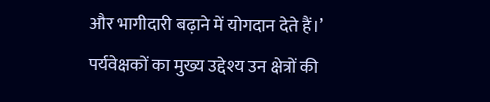और भागीदारी बढ़ाने में योगदान देते हैं।’
पर्यवेक्षकों का मुख्य उद्देश्य उन क्षेत्रों की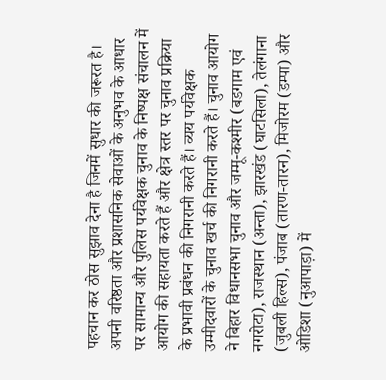पहचान कर ठोस सुझाव देना है जिनमें सुधार की जरूरत है। अपनी वरिष्ठता और प्रशासनिक सेवाओं के अनुभव के आधार पर सामान्य और पुलिस पर्यवेक्षक चुनाव के निष्पक्ष संचालन में आयोग की सहायता करते हैं और क्षेत्र स्तर पर चुनाव प्रक्रिया के प्रभावी प्रबंधन की निगरानी करते हैं। व्यय पर्यवेक्षक उम्मीदवारों के चुनाव खर्च की निगरानी करते हैं। चुनाव आयोग ने बिहार विधानसभा चुनाव और जम्मू-कश्मीर (बडगाम एवं नगरोटा), राजस्थान (अन्ता), झारखंड (घाटसिला), तेलंगाना (जुबली हिल्स), पंजाब (तारण-तारन), मिजोरम (डम्पा) और ओडिशा (नुआपाड़ा) में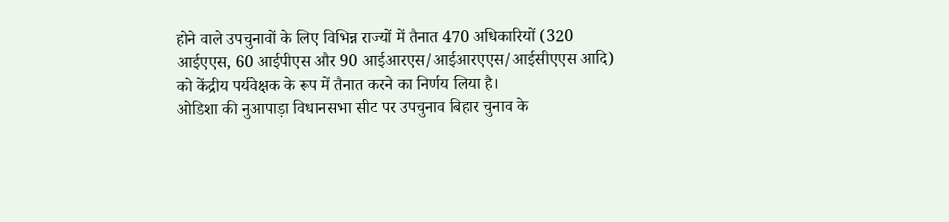होने वाले उपचुनावों के लिए विभिन्न राज्यों में तैनात 470 अधिकारियों (320 आईएएस, 60 आईपीएस और 90 आईआरएस/आईआरएएस/आईसीएएस आदि) को केंद्रीय पर्यवेक्षक के रूप में तैनात करने का निर्णय लिया है।
ओडिशा की नुआपाड़ा विधानसभा सीट पर उपचुनाव बिहार चुनाव के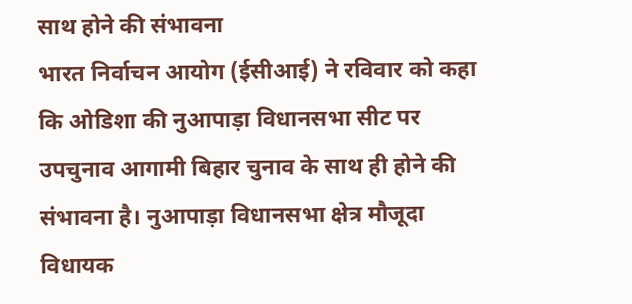साथ होने की संभावना
भारत निर्वाचन आयोग (ईसीआई) ने रविवार को कहा कि ओडिशा की नुआपाड़ा विधानसभा सीट पर उपचुनाव आगामी बिहार चुनाव के साथ ही होने की संभावना है। नुआपाड़ा विधानसभा क्षेत्र मौजूदा विधायक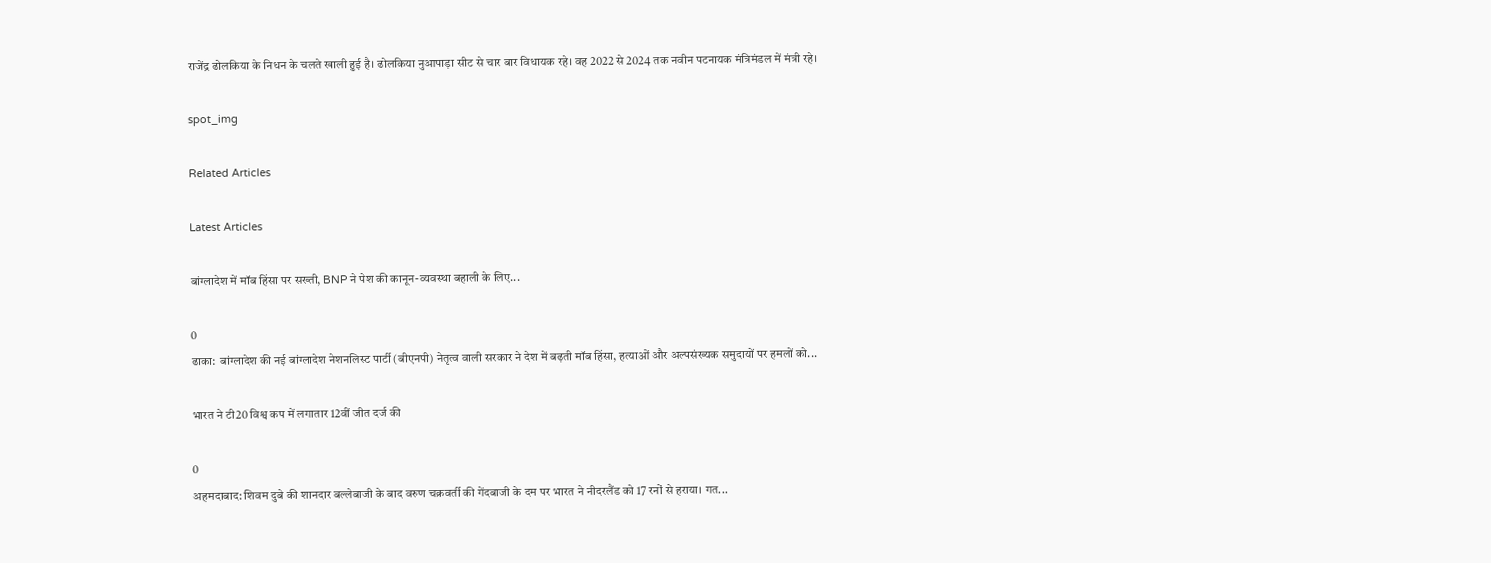राजेंद्र ढोलकिया के निधन के चलते खाली हुई है। ढोलकिया नुआपाड़ा सीट से चार बार विधायक रहे। वह 2022 से 2024 तक नवीन पटनायक मंत्रिमंडल में मंत्री रहे।

spot_img

Related Articles

Latest Articles

बांग्लादेश में मॉब हिंसा पर सख्ती, BNP ने पेश की कानून-व्यवस्था बहाली के लिए...

0
ढाका:  बांग्लादेश की नई बांग्लादेश नेशनलिस्ट पार्टी (बीएनपी) नेतृत्व वाली सरकार ने देश में बढ़ती मॉब हिंसा, हत्याओं और अल्पसंख्यक समुदायों पर हमलों को...

भारत ने टी20 विश्व कप में लगातार 12वीं जीत दर्ज की

0
अहमदाबाद: शिवम दुबे की शानदार बल्लेबाजी के बाद वरुण चक्रवर्ती की गेंदबाजी के दम पर भारत ने नीदरलैंड को 17 रनों से हराया। गत...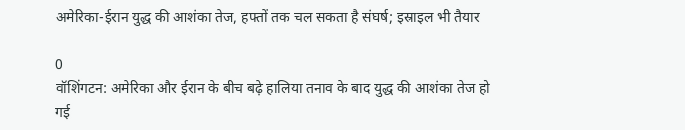अमेरिका-ईरान युद्ध की आशंका तेज, हफ्तों तक चल सकता है संघर्ष; इस्राइल भी तैयार

0
वॉशिंगटन: अमेरिका और ईरान के बीच बढ़े हालिया तनाव के बाद युद्ध की आशंका तेज हो गई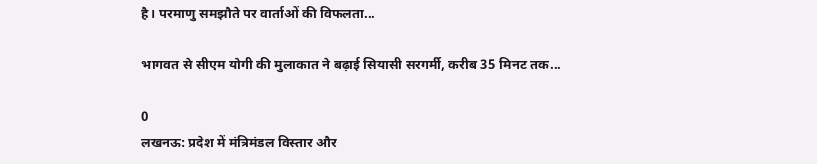है। परमाणु समझौते पर वार्ताओं की विफलता...

भागवत से सीएम योगी की मुलाकात ने बढ़ाई सियासी सरगर्मी, करीब 35 मिनट तक...

0
लखनऊ: प्रदेश में मंत्रिमंडल विस्तार और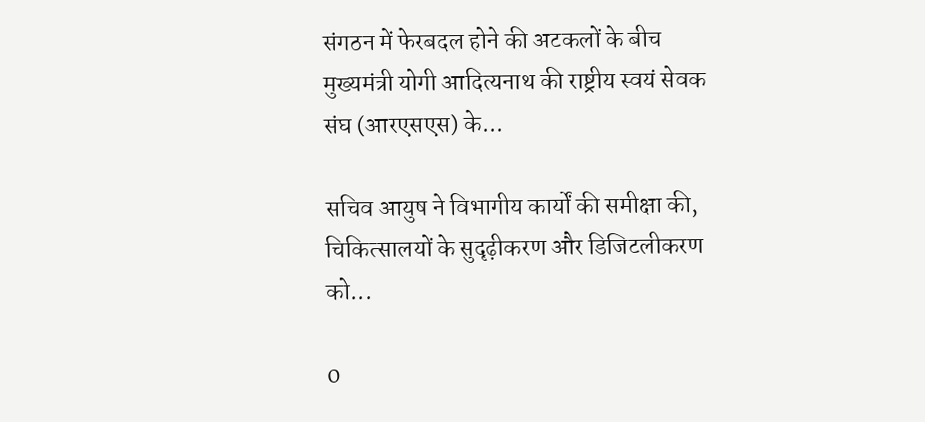संगठन में फेरबदल होने की अटकलों के बीच मुख्यमंत्री योगी आदित्यनाथ की राष्ट्रीय स्वयं सेवक संघ (आरएसएस) के...

सचिव आयुष ने विभागीय कार्यों की समीक्षा की, चिकित्सालयों के सुदृढ़ीकरण और डिजिटलीकरण को...

0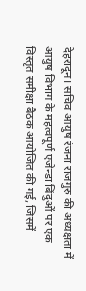देहरादून। सचिव आयुष रंजना राजगुरु की अध्यक्षता में आयुष विभाग के महत्वपूर्ण एजेन्डा बिंदुओं पर एक विस्तृत समीक्षा बैठक आयोजित की गई, जिसमें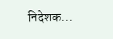निदेशक...